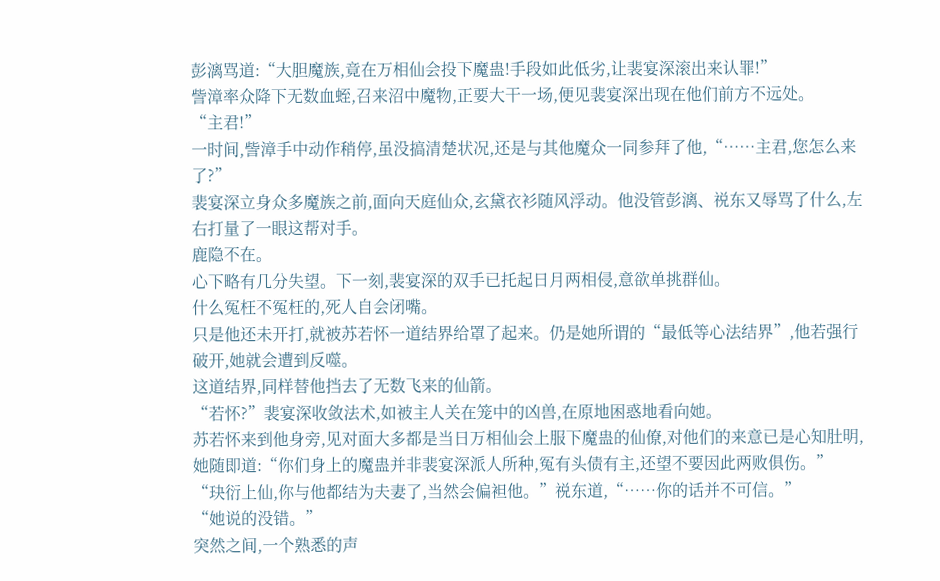彭漓骂道:“大胆魔族,竟在万相仙会投下魔蛊!手段如此低劣,让裴宴深滚出来认罪!”
訾漳率众降下无数血蛭,召来沼中魔物,正要大干一场,便见裴宴深出现在他们前方不远处。
“主君!”
一时间,訾漳手中动作稍停,虽没搞清楚状况,还是与其他魔众一同参拜了他,“……主君,您怎么来了?”
裴宴深立身众多魔族之前,面向天庭仙众,玄黛衣衫随风浮动。他没管彭漓、祱东又辱骂了什么,左右打量了一眼这帮对手。
鹿隐不在。
心下略有几分失望。下一刻,裴宴深的双手已托起日月两相侵,意欲单挑群仙。
什么冤枉不冤枉的,死人自会闭嘴。
只是他还未开打,就被苏若怀一道结界给罩了起来。仍是她所谓的“最低等心法结界”,他若强行破开,她就会遭到反噬。
这道结界,同样替他挡去了无数飞来的仙箭。
“若怀?”裴宴深收敛法术,如被主人关在笼中的凶兽,在原地困惑地看向她。
苏若怀来到他身旁,见对面大多都是当日万相仙会上服下魔蛊的仙僚,对他们的来意已是心知肚明,她随即道:“你们身上的魔蛊并非裴宴深派人所种,冤有头债有主,还望不要因此两败俱伤。”
“玦衍上仙,你与他都结为夫妻了,当然会偏袒他。”祱东道,“……你的话并不可信。”
“她说的没错。”
突然之间,一个熟悉的声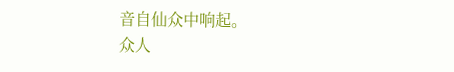音自仙众中响起。
众人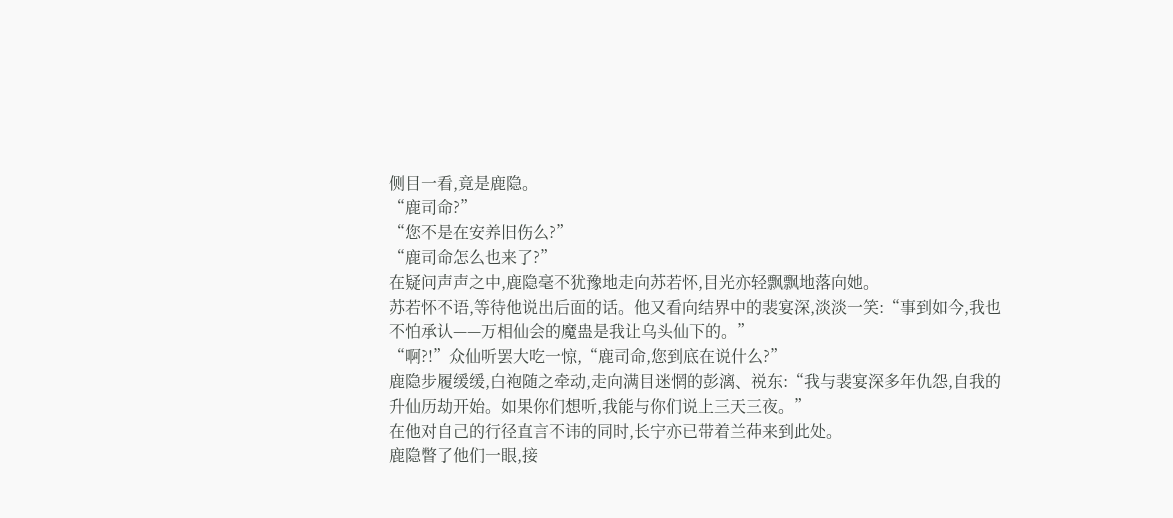侧目一看,竟是鹿隐。
“鹿司命?”
“您不是在安养旧伤么?”
“鹿司命怎么也来了?”
在疑问声声之中,鹿隐毫不犹豫地走向苏若怀,目光亦轻飘飘地落向她。
苏若怀不语,等待他说出后面的话。他又看向结界中的裴宴深,淡淡一笑:“事到如今,我也不怕承认——万相仙会的魔蛊是我让乌头仙下的。”
“啊?!”众仙听罢大吃一惊,“鹿司命,您到底在说什么?”
鹿隐步履缓缓,白袍随之牵动,走向满目迷惘的彭漓、祱东:“我与裴宴深多年仇怨,自我的升仙历劫开始。如果你们想听,我能与你们说上三天三夜。”
在他对自己的行径直言不讳的同时,长宁亦已带着兰茽来到此处。
鹿隐瞥了他们一眼,接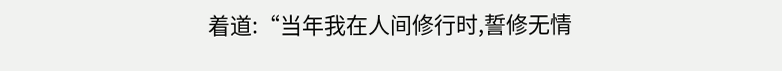着道:“当年我在人间修行时,誓修无情